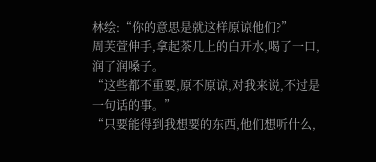林绘:“你的意思是就这样原谅他们?”
周芙萱伸手,拿起茶几上的白开水,喝了一口,润了润嗓子。
“这些都不重要,原不原谅,对我来说,不过是一句话的事。”
“只要能得到我想要的东西,他们想听什么,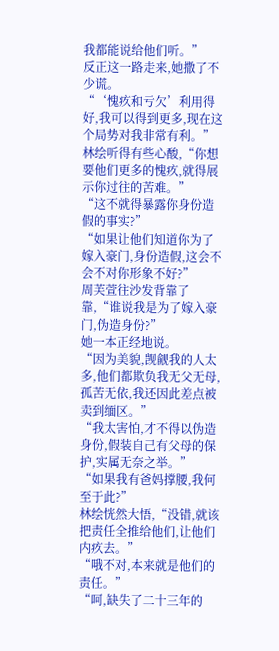我都能说给他们听。”
反正这一路走来,她撒了不少谎。
“‘愧疚和亏欠’利用得好,我可以得到更多,现在这个局势对我非常有利。”
林绘听得有些心酸,“你想要他们更多的愧疚,就得展示你过往的苦难。”
“这不就得暴露你身份造假的事实?”
“如果让他们知道你为了嫁入豪门,身份造假,这会不会不对你形象不好?”
周芙萱往沙发背靠了靠,“谁说我是为了嫁入豪门,伪造身份?”
她一本正经地说。
“因为美貌,觊觎我的人太多,他们都欺负我无父无母,孤苦无依,我还因此差点被卖到缅区。”
“我太害怕,才不得以伪造身份,假装自己有父母的保护,实属无奈之举。”
“如果我有爸妈撑腰,我何至于此?”
林绘恍然大悟,“没错,就该把责任全推给他们,让他们内疚去。”
“哦不对,本来就是他们的责任。”
“呵,缺失了二十三年的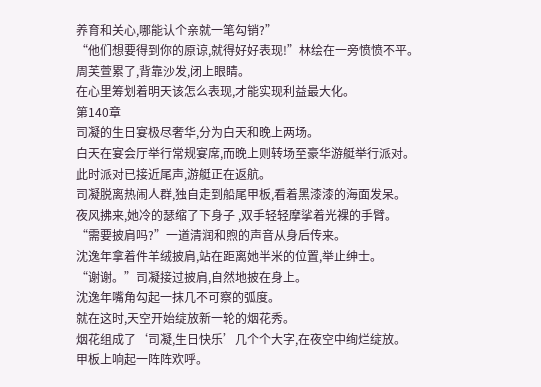养育和关心,哪能认个亲就一笔勾销?”
“他们想要得到你的原谅,就得好好表现!”林绘在一旁愤愤不平。
周芙萱累了,背靠沙发,闭上眼睛。
在心里筹划着明天该怎么表现,才能实现利益最大化。
第140章
司凝的生日宴极尽奢华,分为白天和晚上两场。
白天在宴会厅举行常规宴席,而晚上则转场至豪华游艇举行派对。
此时派对已接近尾声,游艇正在返航。
司凝脱离热闹人群,独自走到船尾甲板,看着黑漆漆的海面发呆。
夜风拂来,她冷的瑟缩了下身子 ,双手轻轻摩挲着光裸的手臂。
“需要披肩吗?”一道清润和煦的声音从身后传来。
沈逸年拿着件羊绒披肩,站在距离她半米的位置,举止绅士。
“谢谢。”司凝接过披肩,自然地披在身上。
沈逸年嘴角勾起一抹几不可察的弧度。
就在这时,天空开始绽放新一轮的烟花秀。
烟花组成了‘司凝,生日快乐’几个个大字,在夜空中绚烂绽放。
甲板上响起一阵阵欢呼。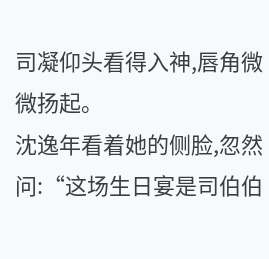司凝仰头看得入神,唇角微微扬起。
沈逸年看着她的侧脸,忽然问:“这场生日宴是司伯伯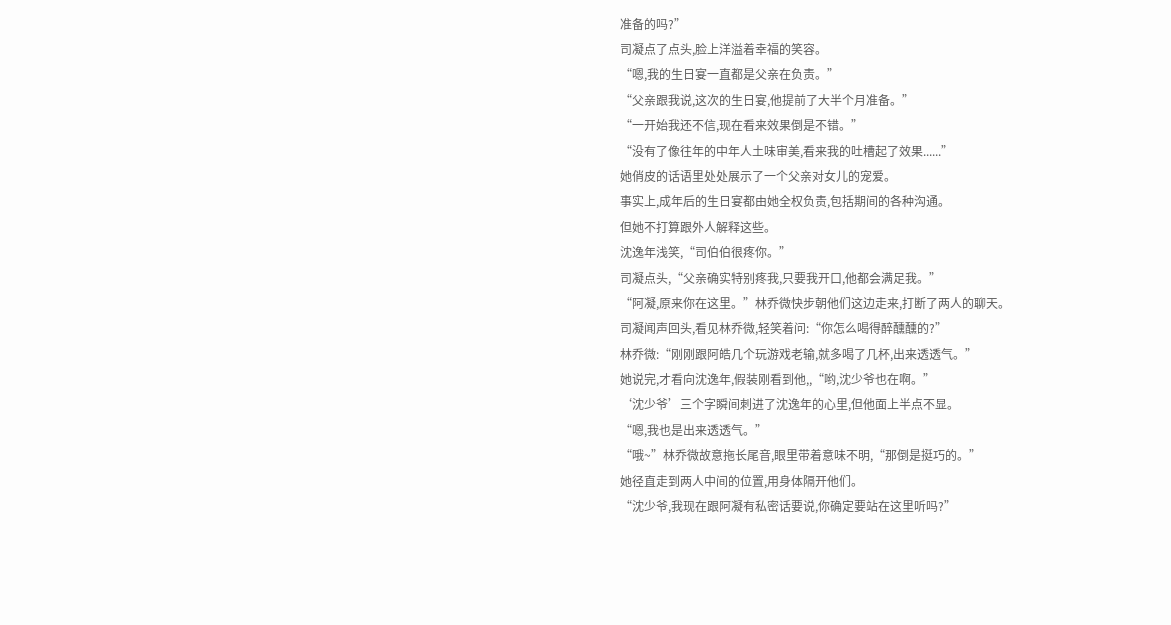准备的吗?”
司凝点了点头,脸上洋溢着幸福的笑容。
“嗯,我的生日宴一直都是父亲在负责。”
“父亲跟我说,这次的生日宴,他提前了大半个月准备。”
“一开始我还不信,现在看来效果倒是不错。”
“没有了像往年的中年人土味审美,看来我的吐槽起了效果......”
她俏皮的话语里处处展示了一个父亲对女儿的宠爱。
事实上,成年后的生日宴都由她全权负责,包括期间的各种沟通。
但她不打算跟外人解释这些。
沈逸年浅笑,“司伯伯很疼你。”
司凝点头,“父亲确实特别疼我,只要我开口,他都会满足我。”
“阿凝,原来你在这里。”林乔微快步朝他们这边走来,打断了两人的聊天。
司凝闻声回头,看见林乔微,轻笑着问:“你怎么喝得醉醺醺的?”
林乔微:“刚刚跟阿皓几个玩游戏老输,就多喝了几杯,出来透透气。”
她说完,才看向沈逸年,假装刚看到他,,“哟,沈少爷也在啊。”
‘沈少爷’三个字瞬间刺进了沈逸年的心里,但他面上半点不显。
“嗯,我也是出来透透气。”
“哦~”林乔微故意拖长尾音,眼里带着意味不明,“那倒是挺巧的。”
她径直走到两人中间的位置,用身体隔开他们。
“沈少爷,我现在跟阿凝有私密话要说,你确定要站在这里听吗?”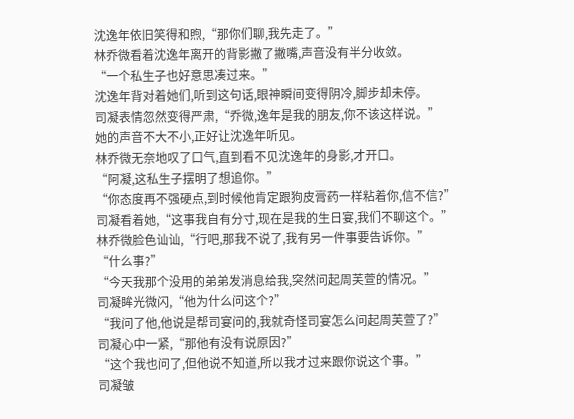沈逸年依旧笑得和煦,“那你们聊,我先走了。”
林乔微看着沈逸年离开的背影撇了撇嘴,声音没有半分收敛。
“一个私生子也好意思凑过来。”
沈逸年背对着她们,听到这句话,眼神瞬间变得阴冷,脚步却未停。
司凝表情忽然变得严肃,“乔微,逸年是我的朋友,你不该这样说。”
她的声音不大不小,正好让沈逸年听见。
林乔微无奈地叹了口气,直到看不见沈逸年的身影,才开口。
“阿凝,这私生子摆明了想追你。”
“你态度再不强硬点,到时候他肯定跟狗皮膏药一样粘着你,信不信?”
司凝看着她,“这事我自有分寸,现在是我的生日宴,我们不聊这个。”
林乔微脸色讪讪,“行吧,那我不说了,我有另一件事要告诉你。”
“什么事?”
“今天我那个没用的弟弟发消息给我,突然问起周芙萱的情况。”
司凝眸光微闪,“他为什么问这个?”
“我问了他,他说是帮司宴问的,我就奇怪司宴怎么问起周芙萱了?”
司凝心中一紧,“那他有没有说原因?”
“这个我也问了,但他说不知道,所以我才过来跟你说这个事。”
司凝皱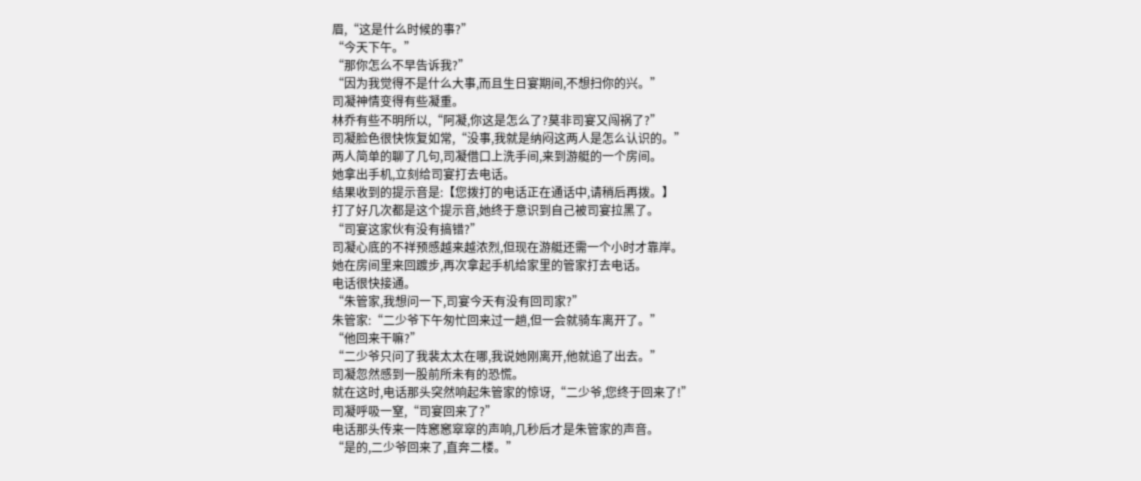眉,“这是什么时候的事?”
“今天下午。”
“那你怎么不早告诉我?”
“因为我觉得不是什么大事,而且生日宴期间,不想扫你的兴。”
司凝神情变得有些凝重。
林乔有些不明所以,“阿凝,你这是怎么了?莫非司宴又闯祸了?”
司凝脸色很快恢复如常,“没事,我就是纳闷这两人是怎么认识的。”
两人简单的聊了几句,司凝借口上洗手间,来到游艇的一个房间。
她拿出手机,立刻给司宴打去电话。
结果收到的提示音是:【您拨打的电话正在通话中,请稍后再拨。】
打了好几次都是这个提示音,她终于意识到自己被司宴拉黑了。
“司宴这家伙有没有搞错?”
司凝心底的不祥预感越来越浓烈,但现在游艇还需一个小时才靠岸。
她在房间里来回踱步,再次拿起手机给家里的管家打去电话。
电话很快接通。
“朱管家,我想问一下,司宴今天有没有回司家?”
朱管家:“二少爷下午匆忙回来过一趟,但一会就骑车离开了。”
“他回来干嘛?”
“二少爷只问了我裴太太在哪,我说她刚离开,他就追了出去。”
司凝忽然感到一股前所未有的恐慌。
就在这时,电话那头突然响起朱管家的惊讶,“二少爷,您终于回来了!”
司凝呼吸一窒,“司宴回来了?”
电话那头传来一阵窸窸窣窣的声响,几秒后才是朱管家的声音。
“是的,二少爷回来了,直奔二楼。”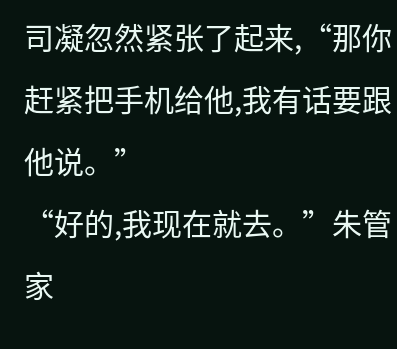司凝忽然紧张了起来,“那你赶紧把手机给他,我有话要跟他说。”
“好的,我现在就去。”朱管家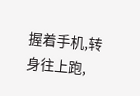握着手机,转身往上跑,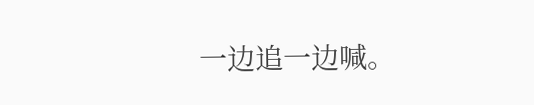一边追一边喊。